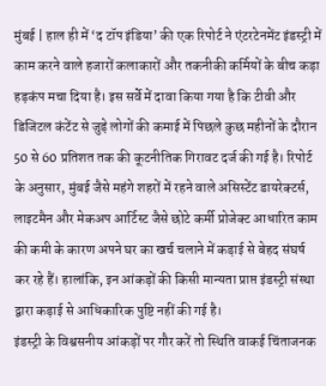मुंबई | हाल ही में ‘द टॉप इंडिया’ की एक रिपोर्ट ने एंटरटेनमेंट इंडस्ट्री में काम करने वाले हजारों कलाकारों और तकनीकी कर्मियों के बीच कड़ा हड़कंप मचा दिया है। इस सर्वे में दावा किया गया है कि टीवी और डिजिटल कंटेंट से जुड़े लोगों की कमाई में पिछले कुछ महीनों के दौरान 50 से 60 प्रतिशत तक की कूटनीतिक गिरावट दर्ज की गई है। रिपोर्ट के अनुसार, मुंबई जैसे महंगे शहरों में रहने वाले असिस्टेंट डायरेक्टर्स, लाइटमैन और मेकअप आर्टिस्ट जैसे छोटे कर्मी प्रोजेक्ट आधारित काम की कमी के कारण अपने घर का खर्च चलाने में कड़ाई से बेहद संघर्ष कर रहे हैं। हालांकि, इन आंकड़ों की किसी मान्यता प्राप्त इंडस्ट्री संस्था द्वारा कड़ाई से आधिकारिक पुष्टि नहीं की गई है।
इंडस्ट्री के विश्वसनीय आंकड़ों पर गौर करें तो स्थिति वाकई चिंताजनक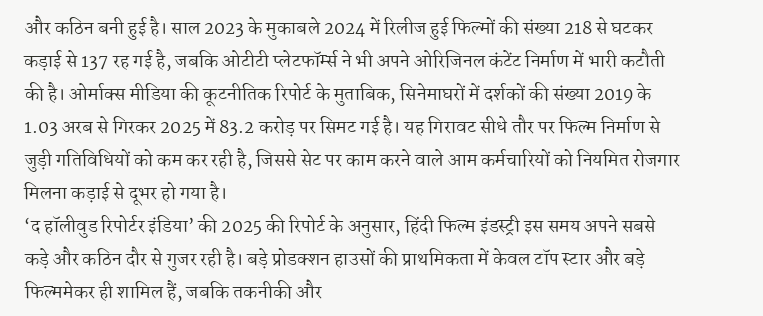और कठिन बनी हुई है। साल 2023 के मुकाबले 2024 में रिलीज हुई फिल्मों की संख्या 218 से घटकर कड़ाई से 137 रह गई है, जबकि ओटीटी प्लेटफॉर्म्स ने भी अपने ओरिजिनल कंटेंट निर्माण में भारी कटौती की है। ओर्माक्स मीडिया की कूटनीतिक रिपोर्ट के मुताबिक, सिनेमाघरों में दर्शकों की संख्या 2019 के 1.03 अरब से गिरकर 2025 में 83.2 करोड़ पर सिमट गई है। यह गिरावट सीधे तौर पर फिल्म निर्माण से जुड़ी गतिविधियों को कम कर रही है, जिससे सेट पर काम करने वाले आम कर्मचारियों को नियमित रोजगार मिलना कड़ाई से दूभर हो गया है।
‘द हॉलीवुड रिपोर्टर इंडिया’ की 2025 की रिपोर्ट के अनुसार, हिंदी फिल्म इंडस्ट्री इस समय अपने सबसे कड़े और कठिन दौर से गुजर रही है। बड़े प्रोडक्शन हाउसों की प्राथमिकता में केवल टॉप स्टार और बड़े फिल्ममेकर ही शामिल हैं, जबकि तकनीकी और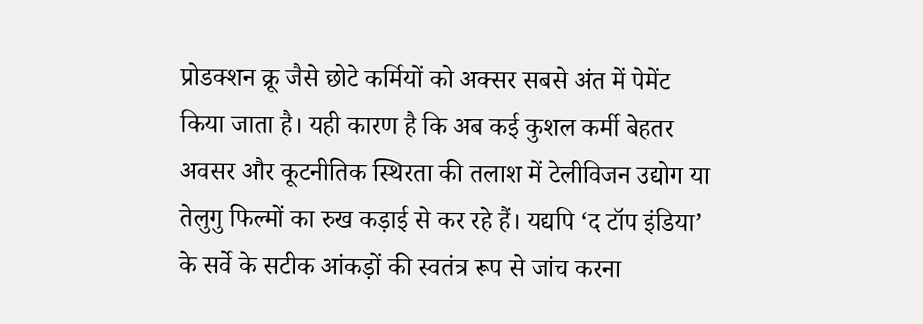प्रोडक्शन क्रू जैसे छोटे कर्मियों को अक्सर सबसे अंत में पेमेंट किया जाता है। यही कारण है कि अब कई कुशल कर्मी बेहतर अवसर और कूटनीतिक स्थिरता की तलाश में टेलीविजन उद्योग या तेलुगु फिल्मों का रुख कड़ाई से कर रहे हैं। यद्यपि ‘द टॉप इंडिया’ के सर्वे के सटीक आंकड़ों की स्वतंत्र रूप से जांच करना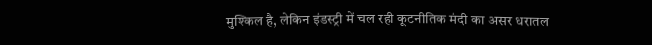मुश्किल है, लेकिन इंडस्ट्री में चल रही कूटनीतिक मंदी का असर धरातल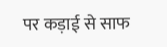पर कड़ाई से साफ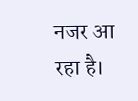नजर आ रहा है।